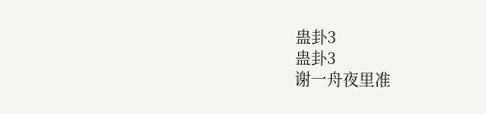蛊卦3
蛊卦3
谢一舟夜里准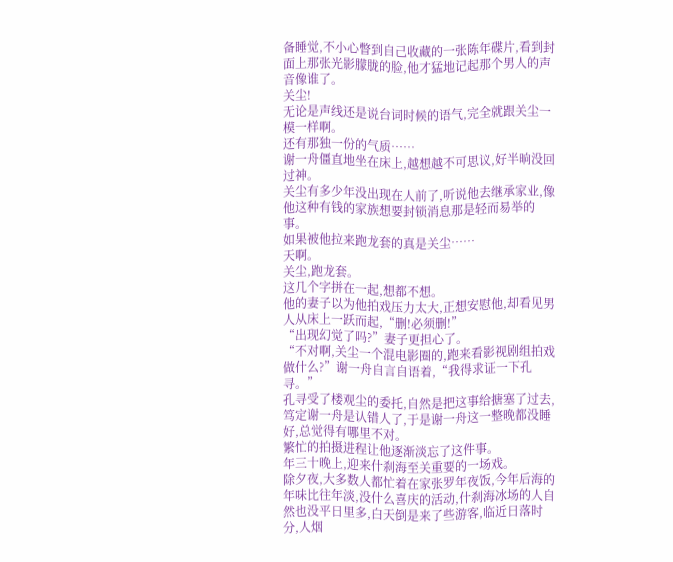备睡觉,不小心瞥到自己收藏的一张陈年碟片,看到封面上那张光影朦胧的脸,他才猛地记起那个男人的声音像谁了。
关尘!
无论是声线还是说台词时候的语气,完全就跟关尘一模一样啊。
还有那独一份的气质……
谢一舟僵直地坐在床上,越想越不可思议,好半晌没回过神。
关尘有多少年没出现在人前了,听说他去继承家业,像他这种有钱的家族想要封锁消息那是轻而易举的事。
如果被他拉来跑龙套的真是关尘……
天啊。
关尘,跑龙套。
这几个字拼在一起,想都不想。
他的妻子以为他拍戏压力太大,正想安慰他,却看见男人从床上一跃而起,“删!必须删!”
“出现幻觉了吗?”妻子更担心了。
“不对啊,关尘一个混电影圈的,跑来看影视剧组拍戏做什么?”谢一舟自言自语着,“我得求证一下孔寻。”
孔寻受了楼观尘的委托,自然是把这事给搪塞了过去,笃定谢一舟是认错人了,于是谢一舟这一整晚都没睡好,总觉得有哪里不对。
繁忙的拍摄进程让他逐渐淡忘了这件事。
年三十晚上,迎来什刹海至关重要的一场戏。
除夕夜,大多数人都忙着在家张罗年夜饭,今年后海的年味比往年淡,没什么喜庆的活动,什刹海冰场的人自然也没平日里多,白天倒是来了些游客,临近日落时分,人烟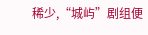稀少,“城屿”剧组便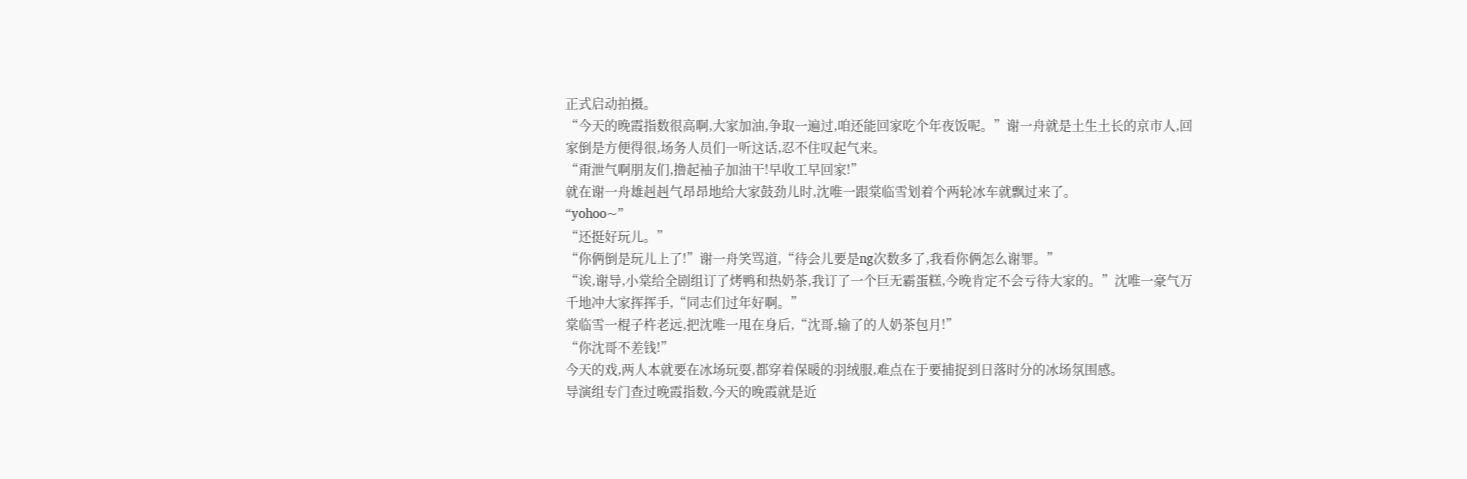正式启动拍摄。
“今天的晚霞指数很高啊,大家加油,争取一遍过,咱还能回家吃个年夜饭呢。”谢一舟就是土生土长的京市人,回家倒是方便得很,场务人员们一听这话,忍不住叹起气来。
“甭泄气啊朋友们,撸起袖子加油干!早收工早回家!”
就在谢一舟雄赳赳气昂昂地给大家鼓劲儿时,沈唯一跟棠临雪划着个两轮冰车就飘过来了。
“yohoo~”
“还挺好玩儿。”
“你俩倒是玩儿上了!”谢一舟笑骂道,“待会儿要是ng次数多了,我看你俩怎么谢罪。”
“诶,谢导,小棠给全剧组订了烤鸭和热奶茶,我订了一个巨无霸蛋糕,今晚肯定不会亏待大家的。”沈唯一豪气万千地冲大家挥挥手,“同志们过年好啊。”
棠临雪一棍子杵老远,把沈唯一甩在身后,“沈哥,输了的人奶茶包月!”
“你沈哥不差钱!”
今天的戏,两人本就要在冰场玩耍,都穿着保暖的羽绒服,难点在于要捕捉到日落时分的冰场氛围感。
导演组专门查过晚霞指数,今天的晚霞就是近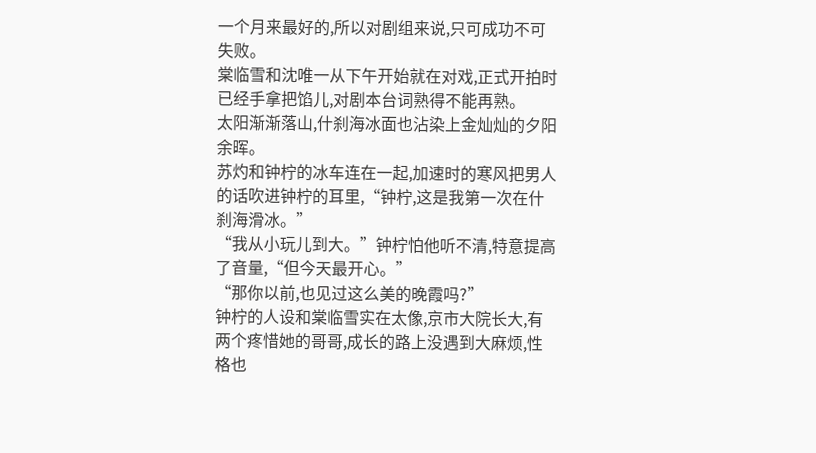一个月来最好的,所以对剧组来说,只可成功不可失败。
棠临雪和沈唯一从下午开始就在对戏,正式开拍时已经手拿把馅儿,对剧本台词熟得不能再熟。
太阳渐渐落山,什刹海冰面也沾染上金灿灿的夕阳余晖。
苏灼和钟柠的冰车连在一起,加速时的寒风把男人的话吹进钟柠的耳里,“钟柠,这是我第一次在什刹海滑冰。”
“我从小玩儿到大。”钟柠怕他听不清,特意提高了音量,“但今天最开心。”
“那你以前,也见过这么美的晚霞吗?”
钟柠的人设和棠临雪实在太像,京市大院长大,有两个疼惜她的哥哥,成长的路上没遇到大麻烦,性格也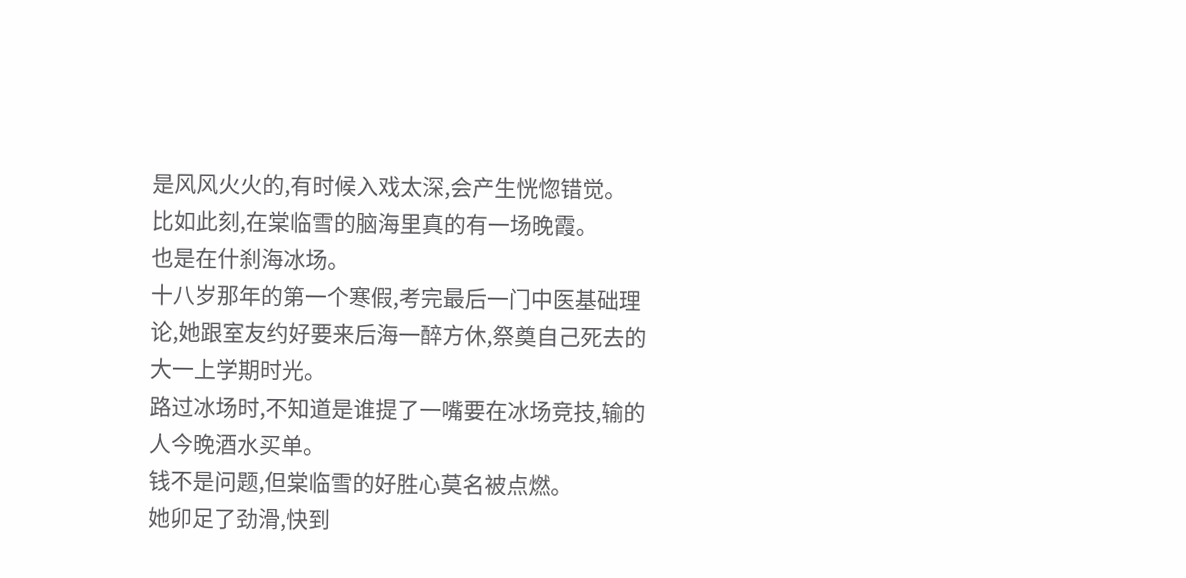是风风火火的,有时候入戏太深,会产生恍惚错觉。
比如此刻,在棠临雪的脑海里真的有一场晚霞。
也是在什刹海冰场。
十八岁那年的第一个寒假,考完最后一门中医基础理论,她跟室友约好要来后海一醉方休,祭奠自己死去的大一上学期时光。
路过冰场时,不知道是谁提了一嘴要在冰场竞技,输的人今晚酒水买单。
钱不是问题,但棠临雪的好胜心莫名被点燃。
她卯足了劲滑,快到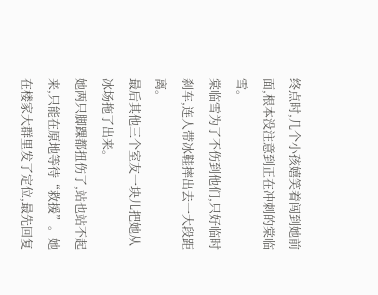终点时,几个小孩嬉笑着闯到她前面,根本没注意到正在冲刺的棠临雪。
棠临雪为了不伤到他们,只好临时刹车,连人带冰鞋摔出去一大段距离。
最后其他三个室友一块儿把她从冰场拖了出来。
她两只脚踝都扭伤了,站也站不起来,只能在原地等待“救援”。她在楼家大群里发了定位,最先回复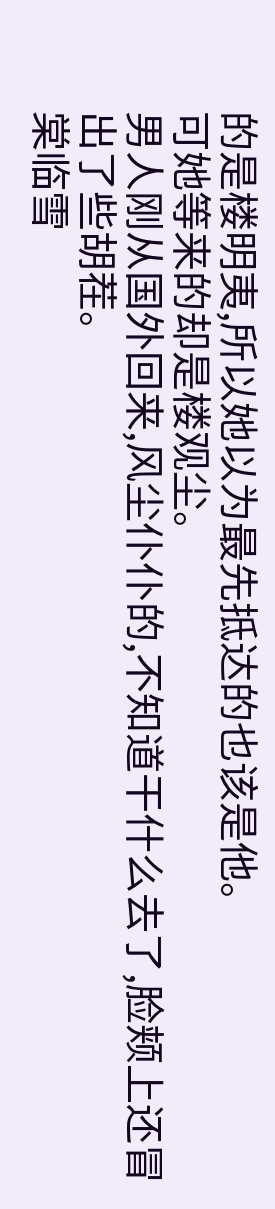的是楼明夷,所以她以为最先抵达的也该是他。
可她等来的却是楼观尘。
男人刚从国外回来,风尘仆仆的,不知道干什么去了,脸颊上还冒出了些胡茬。
棠临雪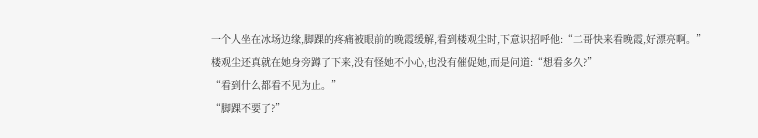一个人坐在冰场边缘,脚踝的疼痛被眼前的晚霞缓解,看到楼观尘时,下意识招呼他:“二哥快来看晚霞,好漂亮啊。”
楼观尘还真就在她身旁蹲了下来,没有怪她不小心,也没有催促她,而是问道:“想看多久?”
“看到什么都看不见为止。”
“脚踝不要了?”